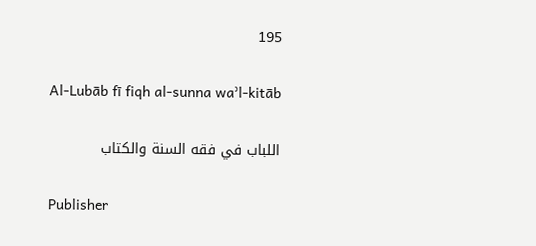195

Al-Lubāb fī fiqh al-sunna waʾl-kitāb

اللباب في فقه السنة والكتاب

Publisher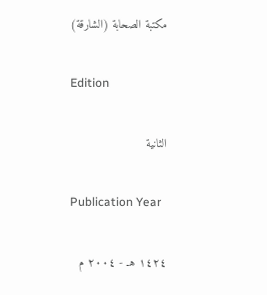مكتبة الصحابة (الشارقة)

Edition

الثانية

Publication Year

١٤٢٤ هـ - ٢٠٠٤ م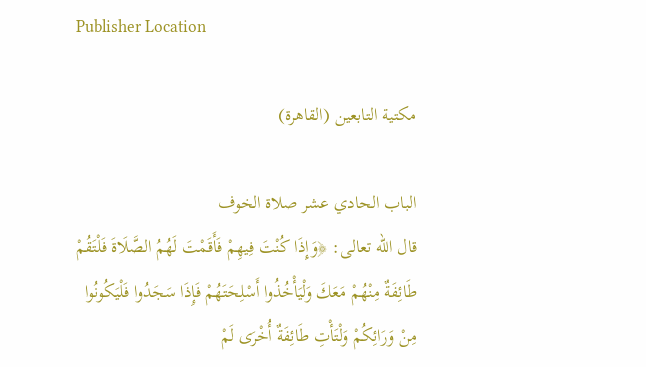Publisher Location

مكتية التابعين (القاهرة)

الباب الحادي عشر صلاة الخوف
قال الله تعالى: ﴿وَإِذَا كُنْتَ فِيهِمْ فَأَقَمْتَ لَهُمُ الصَّلَاةَ فَلْتَقُمْ طَائِفَةٌ مِنْهُمْ مَعَكَ وَلْيَأْخُذُوا أَسْلِحَتَهُمْ فَإِذَا سَجَدُوا فَلْيَكُونُوا مِنْ وَرَائِكُمْ وَلْتَأْتِ طَائِفَةٌ أُخْرَى لَمْ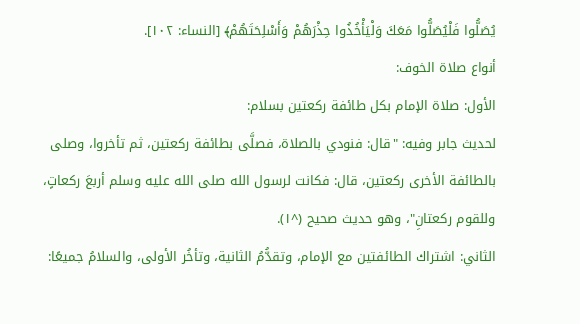يُصَلُّوا فَلْيُصَلُّوا مَعَكَ وَلْيَأْخُذُوا حِذْرَهُمْ وَأَسْلِحَتَهُمْ﴾ [النساء: ١٠٢].
أنواع صلاة الخوف:
الأول: صلاة الإمام بكل طائفة ركعتين بسلام:
لحديث جابر وفيه: "قال: فنودي بالصلاة، فصلَّى بطائفة ركعتين، ثم تأخروا، وصلى بالطائفة الأخرى ركعتين، قال: فكانت لرسول الله صلى الله عليه وسلم أربعَ ركعاتٍ، وللقوم ركعتانِ"، وهو حديث صحيح (^١).
الثاني: اشتراك الطائفتين مع الإمام، وتقدُّمُ الثانية، وتأخُر الأولى، والسلامُ جميعًا: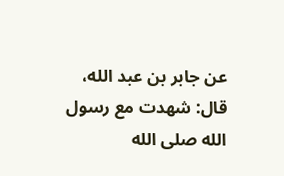عن جابر بن عبد الله، قال: شهدت مع رسول الله صلى الله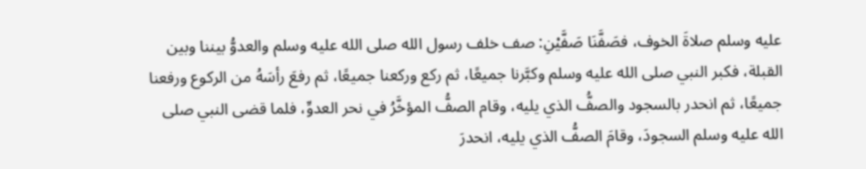عليه وسلم صلاةَ الخوف، فصَفَّنَا صَفَّيْنِ: صف خلف رسول الله صلى الله عليه وسلم والعدوُّ بيننا وبين القبلة، فكبر النبي صلى الله عليه وسلم وكبَّرنا جميعًا، ثم ركع وركعنا جميعًا، ثم رفعَ رأسَهُ من الركوع ورفعنا جميعًا، ثم انحدر بالسجود والصفُّ الذي يليه، وقام الصفُّ المؤخَّرُ في نحر العدوِّ، فلما قضى النبي صلى الله عليه وسلم السجودَ، وقامَ الصفُّ الذي يليه، انحدرَ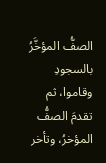الصفُّ المؤخَّرُ بالسجودِ وقاموا، ثم تقدمَ الصفُّ المؤخرُ، وتأخر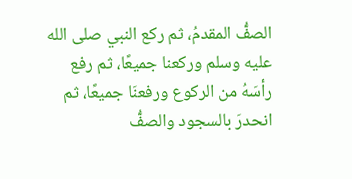الصفُّ المقدمُ، ثم ركع النبي صلى الله عليه وسلم وركعنا جميعًا، ثم رفع رأسَهُ من الركوع ورفعنَا جميعًا، ثم انحدرَ بالسجود والصفُّ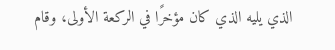الذي يليه الذي كان مؤخرًا في الركعة الأولى، وقام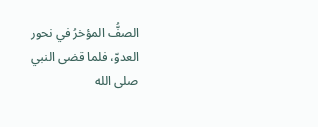الصفُّ المؤخرُ في نحور العدوّ، فلما قضى النبي صلى الله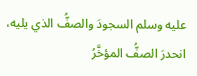عليه وسلم السجودَ والصفُّ الذي يليه، انحدرَ الصفُّ المؤخَّرُ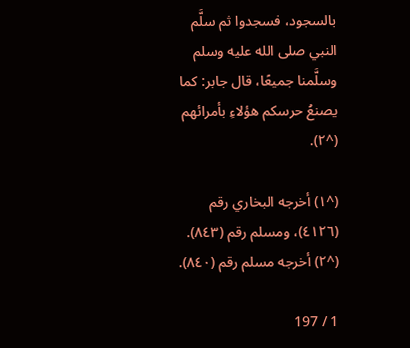بالسجود، فسجدوا ثم سلَّم النبي صلى الله عليه وسلم وسلَّمنا جميعًا، قال جابر: كما يصنعُ حرسكم هؤلاءِ بأمرائهم (^٢).

(^١) أخرجه البخاري رقم (٤١٢٦)، ومسلم رقم (٨٤٣).
(^٢) أخرجه مسلم رقم (٨٤٠).

1 / 197